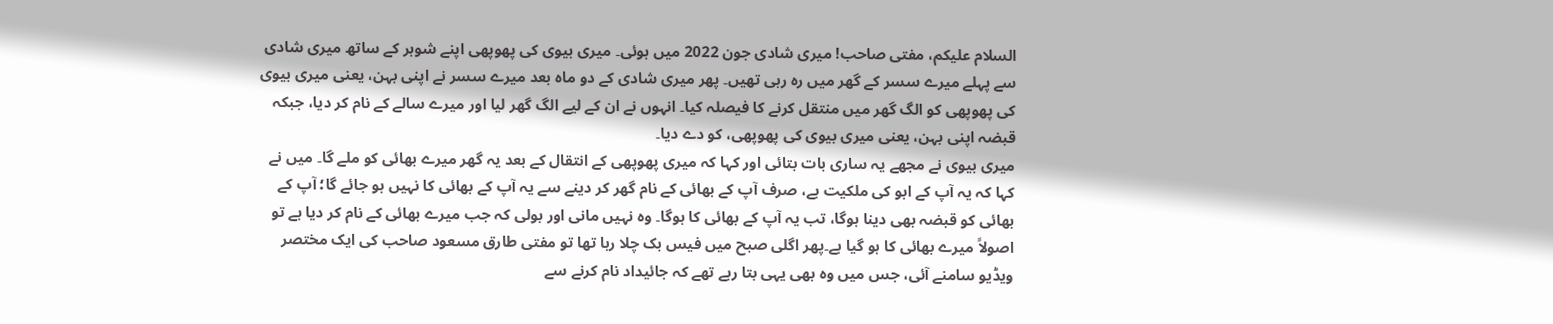السلام علیکم، مفتی صاحب! میری شادی جون 2022 میں ہوئی۔ میری بیوی کی پھوپھی اپنے شوہر کے ساتھ میری شادی سے پہلے میرے سسر کے گھر میں رہ رہی تھیں۔ پھر میری شادی کے دو ماہ بعد میرے سسر نے اپنی بہن، یعنی میری بیوی کی پھوپھی کو الگ گھر میں منتقل کرنے کا فیصلہ کیا۔ انہوں نے ان کے لیے الگ گھر لیا اور میرے سالے کے نام کر دیا، جبکہ قبضہ اپنی بہن، یعنی میری بیوی کی پھوپھی، کو دے دیا۔
میری بیوی نے مجھے یہ ساری بات بتائی اور کہا کہ میری پھوپھی کے انتقال کے بعد یہ گھر میرے بھائی کو ملے گا۔ میں نے کہا کہ یہ آپ کے ابو کی ملکیت ہے، صرف آپ کے بھائی کے نام گھر کر دینے سے یہ آپ کے بھائی کا نہیں ہو جائے گا؛ آپ کے بھائی کو قبضہ بھی دینا ہوگا، تب یہ آپ کے بھائی کا ہوگا۔ وہ نہیں مانی اور بولی کہ جب میرے بھائی کے نام کر دیا ہے تو اصولاً میرے بھائی کا ہو گیا ہے۔پھر اگلی صبح میں فیس بک چلا رہا تھا تو مفتی طارق مسعود صاحب کی ایک مختصر ویڈیو سامنے آئی، جس میں وہ بھی یہی بتا رہے تھے کہ جائیداد نام کرنے سے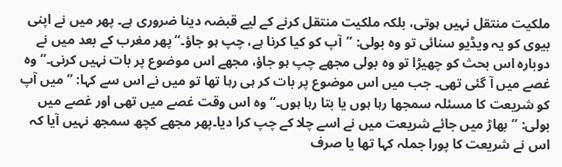ملکیت منتقل نہیں ہوتی، بلکہ ملکیت منتقل کرنے کے لیے قبضہ دینا ضروری ہے۔ پھر میں نے اپنی بیوی کو یہ ویڈیو سنائی تو وہ بولی: ’’آپ کو کیا کرنا ہے، چپ ہو جاؤ۔‘‘پھر مغرب کے بعد میں نے دوبارہ اس بحث کو چھیڑا تو وہ بولی مجھے چپ ہو جاؤ، مجھے اس موضوع پر بات نہیں کرنی۔‘‘ وہ غصے میں آ گئی تھی۔ جب میں اس موضوع پر بات کر ہی رہا تھا تو میں نے اس سے کہا: ’’میں آپ کو شریعت کا مسئلہ سمجھا رہا ہوں یا بتا رہا ہوں۔‘‘ وہ اس وقت غصے میں تھی اور غصے میں بولی: ’’بھاڑ میں جائے شریعت میں نے اسے چلا کے چپ کرا دیا۔پھر مجھے کچھ سمجھ نہیں آیا کہ اس نے شریعت کا پورا جملہ کہا تھا یا صرف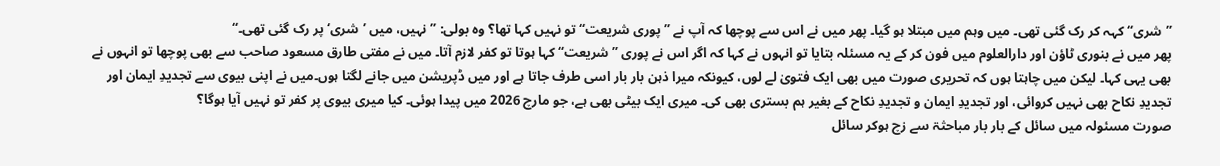’’شری‘‘ کہہ کر رک گئی تھی۔ میں وہم میں مبتلا ہو گیا۔ پھر میں نے اس سے پوچھا کہ آپ نے ’’پوری شریعت‘‘ تو نہیں کہا تھا؟ وہ بولی: ’’نہیں، میں ’شری‘ پر رک گئی تھی۔‘‘
پھر میں نے بنوری ٹاؤن اور دارالعلوم میں فون کر کے یہ مسئلہ بتایا تو انہوں نے کہا کہ اگر اس نے پوری ’’شریعت‘‘ کہا ہوتا تو کفر لازم آتا۔ میں نے مفتی طارق مسعود صاحب سے بھی پوچھا تو انہوں نے بھی یہی کہا۔ لیکن میں چاہتا ہوں کہ تحریری صورت میں بھی ایک فتویٰ لے لوں، کیونکہ میرا ذہن بار بار اسی طرف جاتا ہے اور میں ڈپریشن میں جانے لگتا ہوں۔میں نے اپنی بیوی سے تجدیدِ ایمان اور تجدیدِ نکاح بھی نہیں کروائی، اور تجدیدِ ایمان و تجدیدِ نکاح کے بغیر ہم بستری بھی کی۔ میری ایک بیٹی بھی ہے، جو مارچ 2026 میں پیدا ہوئی۔ کیا میری بیوی پر کفر تو نہیں آیا ہوگا؟
صورت مسئولہ میں سائل کے بار بار مباحثۃ سے زچ ہوکر سائل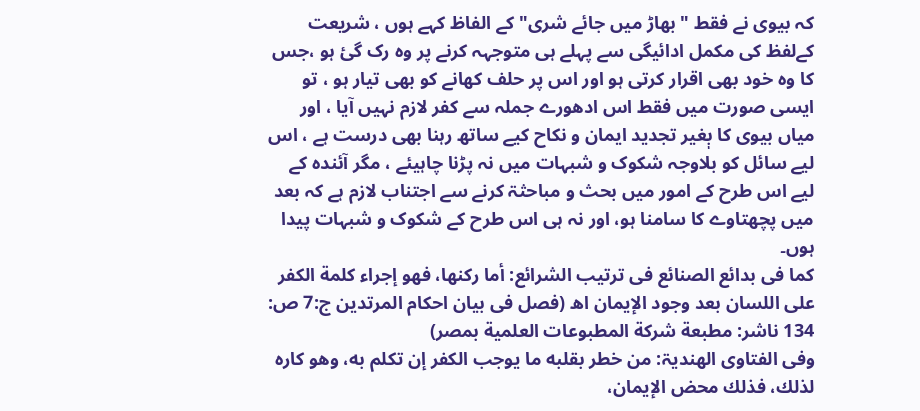کہ بیوی نے فقط " بھاڑ میں جائے شری" کے الفاظ کہے ہوں ، شریعت کےلفظ کی مکمل ادائیگی سے پہلے ہی متوجہہ کرنے پر وہ رک گئ ہو ،جس کا وہ خود بھی اقرار کرتی ہو اور اس پر حلف کھانے کو بھی تیار ہو ، تو ایسی صورت میں فقط اس ادھورے جملہ سے کفر لازم نہیں آیا ، اور میاں بیوی کا بٖغیر تجدید ایمان و نکاح کیے ساتھ رہنا بھی درست ہے ، اس لیے سائل کو بلاوجہ شکوک و شبہات میں نہ پڑنا چاہیئے ، مگر آئندہ کے لیے اس طرح کے امور میں بحث و مباحثۃ کرنے سے اجتناب لازم ہے کہ بعد میں پچھتاوے کا سامنا ہو، اور نہ ہی اس طرح کے شکوک و شبہات پیدا ہوں۔
کما فی بدائع الصنائع فی ترتیب الشرائع: أما ركنها، فهو إجراء كلمة الكفر على اللسان بعد وجود الإيمان اھ (فصل فی بیان احکام المرتدین ج:7 ص: 134 ناشر: مطبعة شركة المطبوعات العلمية بمصر)
وفی الفتاوی الھندیۃ: من خطر بقلبه ما يوجب الكفر إن تكلم به، وهو كاره لذلك، فذلك محض الإيمان،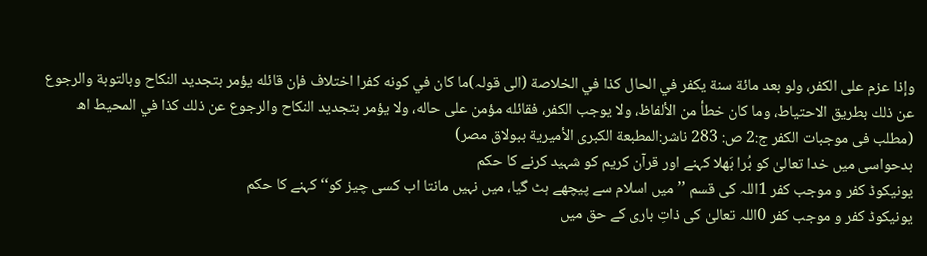وإذا عزم على الكفر، ولو بعد مائة سنة يكفر في الحال كذا في الخلاصة (الی قولہ)ما كان في كونه كفرا اختلاف فإن قائله يؤمر بتجديد النكاح وبالتوبة والرجوع عن ذلك بطريق الاحتياط، وما كان خطأ من الألفاظ، ولا يوجب الكفر، فقائله مؤمن على حاله، ولا يؤمر بتجديد النكاح والرجوع عن ذلك كذا في المحيط اھ (مطلب فی موجبات الکفر ج:2 ص: 283 ناشر:المطبعة الكبرى الأميرية ببولاق مصر)
بدحواسی میں خدا تعالیٰ کو بُرا بَھلا کہنے اور قرآن کریم کو شہید کرنے کا حکم
یونیکوڈ کفر و موجب کفر 1اللہ کی قسم ’’میں اسلام سے پیچھے ہٹ گیا، میں نہیں مانتا اب کسی چیز کو‘‘ کہنے کا حکم
یونیکوڈ کفر و موجب کفر 0اللہ تعالیٰ کی ذاتِ باری کے حق میں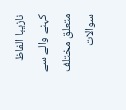نازیبا الفاظ کہنے والے سے متعلق مختلف سوالات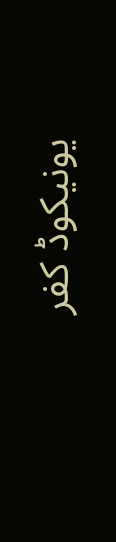یونیکوڈ کفر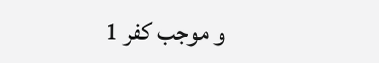و موجب کفر 1